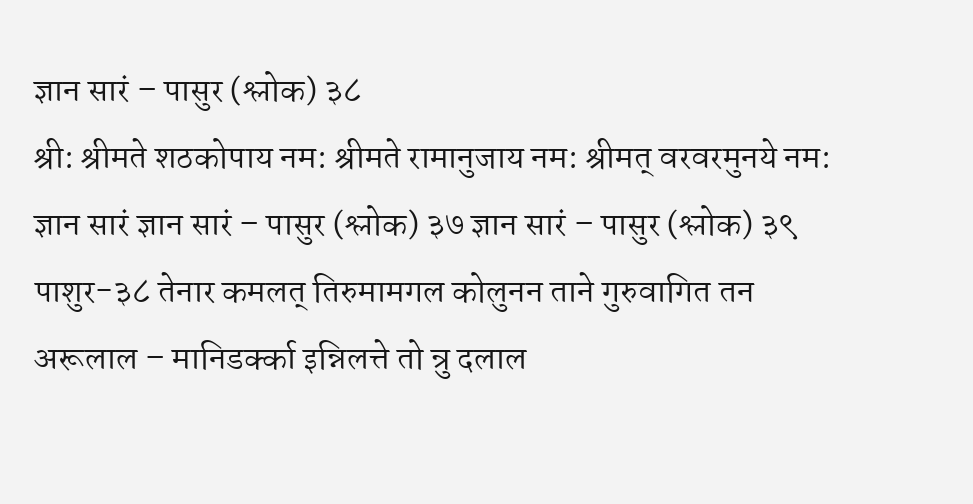ज्ञान सारं – पासुर (श्लोक) ३८
श्री: श्रीमते शठकोपाय नम: श्रीमते रामानुजाय नम: श्रीमत् वरवरमुनये नम: ज्ञान सारं ज्ञान सारं – पासुर (श्लोक) ३७ ज्ञान सारं – पासुर (श्लोक) ३९ पाशुर-३८ तेनार कमलत् तिरुमामगल कोलुनन ताने गुरुवागित तन अरूलाल – मानिडर्क्का इन्निलत्ते तो न्रु दलाल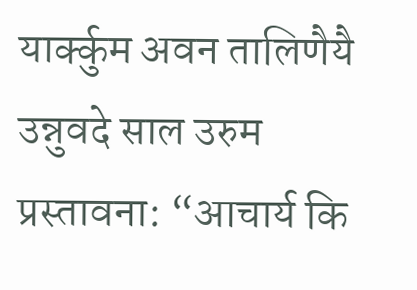यार्क्कुम अवन तालिणैयै उन्नुवदे साल उरुम प्रस्तावना: “आचार्य कि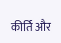कीर्ति और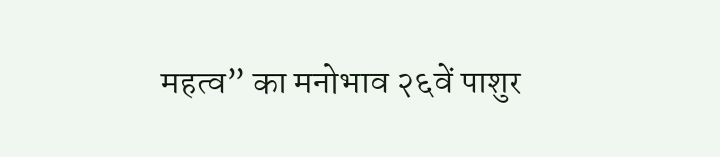महत्व” का मनोभाव २६वें पाशुर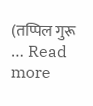(तप्पिल गुरू … Read more